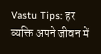Vastu Tips: हर व्यक्ति अपने जीवन में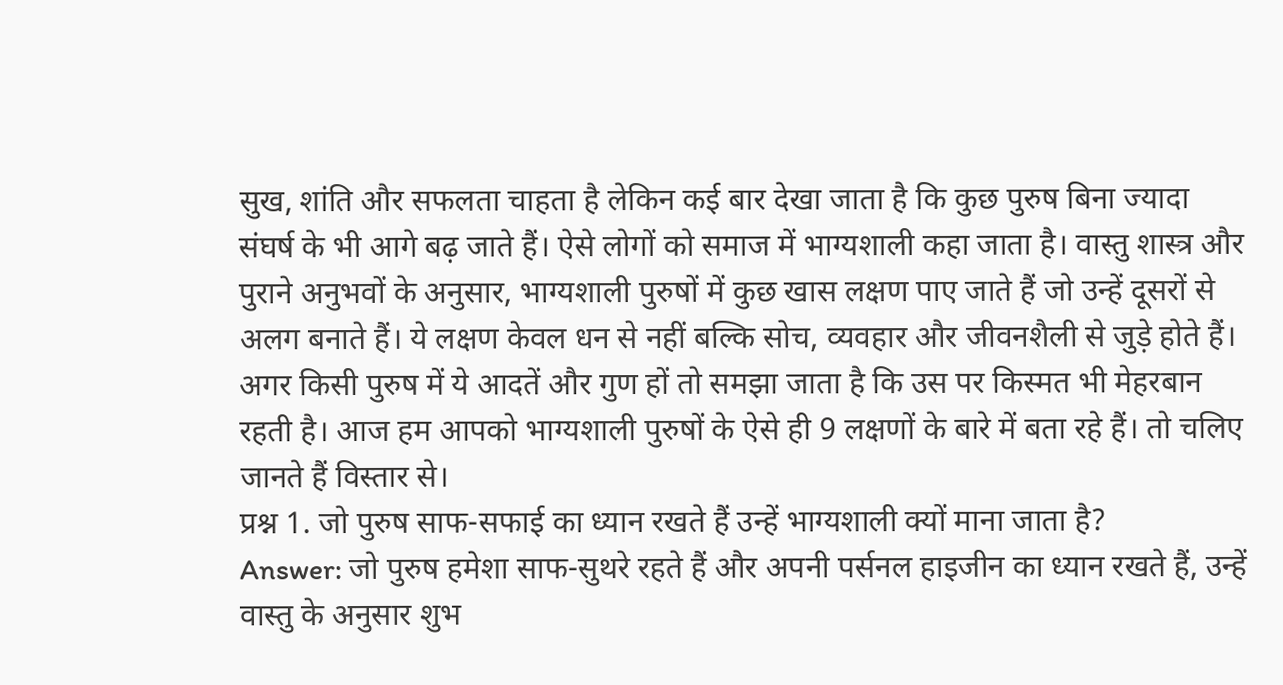सुख, शांति और सफलता चाहता है लेकिन कई बार देखा जाता है कि कुछ पुरुष बिना ज्यादा संघर्ष के भी आगे बढ़ जाते हैं। ऐसे लोगों को समाज में भाग्यशाली कहा जाता है। वास्तु शास्त्र और पुराने अनुभवों के अनुसार, भाग्यशाली पुरुषों में कुछ खास लक्षण पाए जाते हैं जो उन्हें दूसरों से अलग बनाते हैं। ये लक्षण केवल धन से नहीं बल्कि सोच, व्यवहार और जीवनशैली से जुड़े होते हैं। अगर किसी पुरुष में ये आदतें और गुण हों तो समझा जाता है कि उस पर किस्मत भी मेहरबान रहती है। आज हम आपको भाग्यशाली पुरुषों के ऐसे ही 9 लक्षणों के बारे में बता रहे हैं। तो चलिए जानते हैं विस्तार से।
प्रश्न 1. जो पुरुष साफ-सफाई का ध्यान रखते हैं उन्हें भाग्यशाली क्यों माना जाता है?
Answer: जो पुरुष हमेशा साफ-सुथरे रहते हैं और अपनी पर्सनल हाइजीन का ध्यान रखते हैं, उन्हें वास्तु के अनुसार शुभ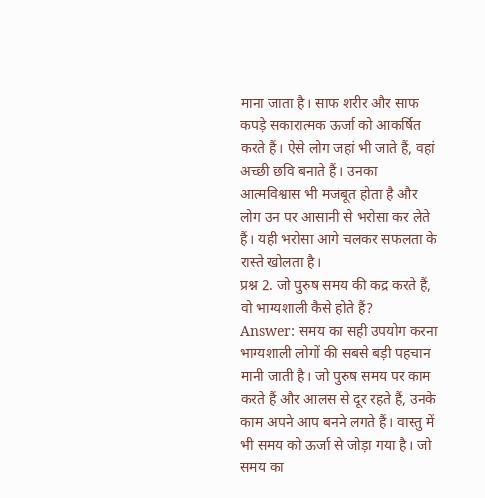माना जाता है। साफ शरीर और साफ कपड़े सकारात्मक ऊर्जा को आकर्षित करते हैं। ऐसे लोग जहां भी जाते हैं, वहां अच्छी छवि बनाते हैं। उनका आत्मविश्वास भी मजबूत होता है और लोग उन पर आसानी से भरोसा कर लेते हैं। यही भरोसा आगे चलकर सफलता के रास्ते खोलता है।
प्रश्न 2. जो पुरुष समय की कद्र करते हैं, वो भाग्यशाली कैसे होते हैं?
Answer: समय का सही उपयोग करना भाग्यशाली लोगों की सबसे बड़ी पहचान मानी जाती है। जो पुरुष समय पर काम करते हैं और आलस से दूर रहते हैं, उनके काम अपने आप बनने लगते हैं। वास्तु में भी समय को ऊर्जा से जोड़ा गया है। जो समय का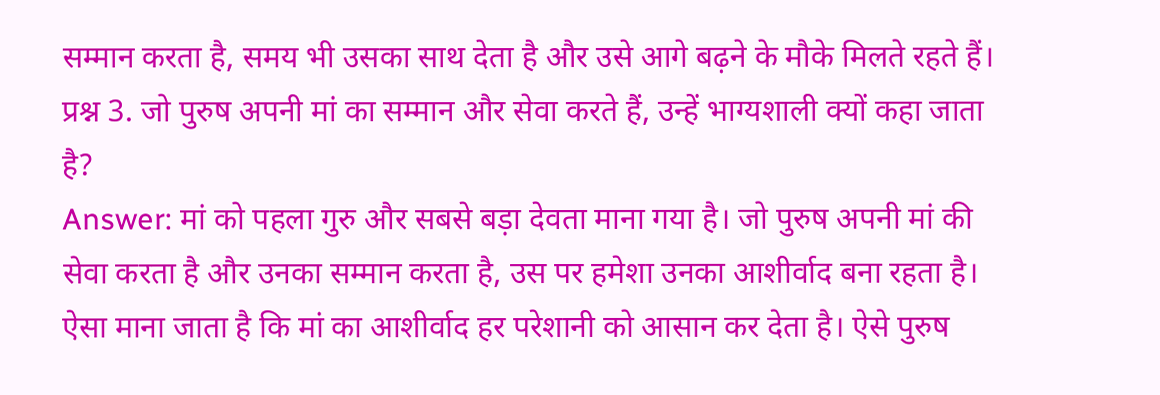सम्मान करता है, समय भी उसका साथ देता है और उसे आगे बढ़ने के मौके मिलते रहते हैं।
प्रश्न 3. जो पुरुष अपनी मां का सम्मान और सेवा करते हैं, उन्हें भाग्यशाली क्यों कहा जाता है?
Answer: मां को पहला गुरु और सबसे बड़ा देवता माना गया है। जो पुरुष अपनी मां की सेवा करता है और उनका सम्मान करता है, उस पर हमेशा उनका आशीर्वाद बना रहता है। ऐसा माना जाता है कि मां का आशीर्वाद हर परेशानी को आसान कर देता है। ऐसे पुरुष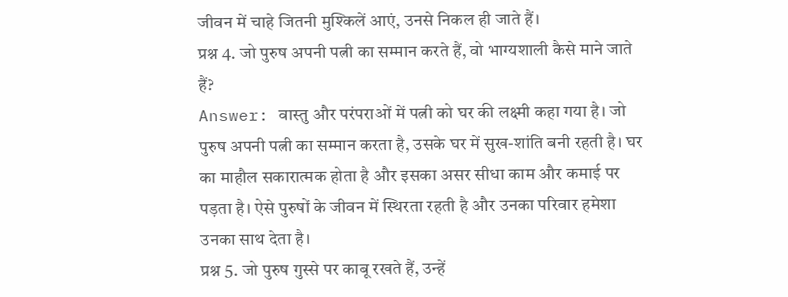जीवन में चाहे जितनी मुश्किलें आएं, उनसे निकल ही जाते हैं।
प्रश्न 4. जो पुरुष अपनी पत्नी का सम्मान करते हैं, वो भाग्यशाली कैसे माने जाते हैं?
Answer: वास्तु और परंपराओं में पत्नी को घर की लक्ष्मी कहा गया है। जो पुरुष अपनी पत्नी का सम्मान करता है, उसके घर में सुख-शांति बनी रहती है। घर का माहौल सकारात्मक होता है और इसका असर सीधा काम और कमाई पर पड़ता है। ऐसे पुरुषों के जीवन में स्थिरता रहती है और उनका परिवार हमेशा उनका साथ देता है।
प्रश्न 5. जो पुरुष गुस्से पर काबू रखते हैं, उन्हें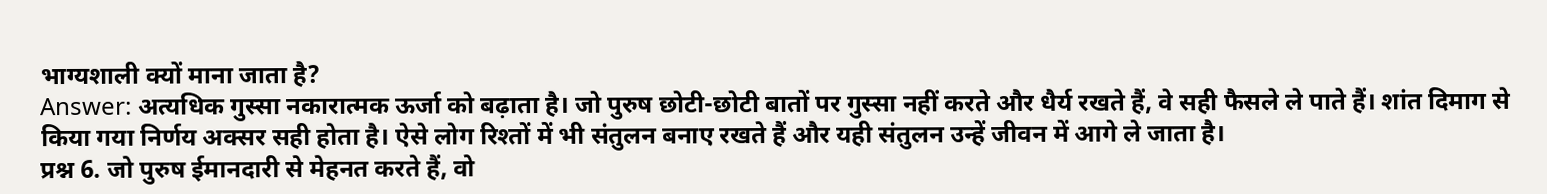भाग्यशाली क्यों माना जाता है?
Answer: अत्यधिक गुस्सा नकारात्मक ऊर्जा को बढ़ाता है। जो पुरुष छोटी-छोटी बातों पर गुस्सा नहीं करते और धैर्य रखते हैं, वे सही फैसले ले पाते हैं। शांत दिमाग से किया गया निर्णय अक्सर सही होता है। ऐसे लोग रिश्तों में भी संतुलन बनाए रखते हैं और यही संतुलन उन्हें जीवन में आगे ले जाता है।
प्रश्न 6. जो पुरुष ईमानदारी से मेहनत करते हैं, वो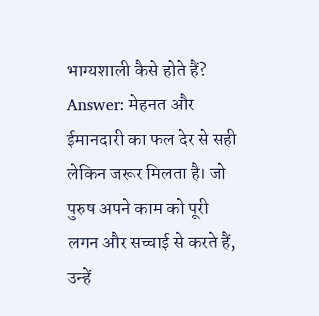भाग्यशाली कैसे होते हैं?
Answer: मेहनत और ईमानदारी का फल देर से सही लेकिन जरूर मिलता है। जो पुरुष अपने काम को पूरी लगन और सच्चाई से करते हैं, उन्हें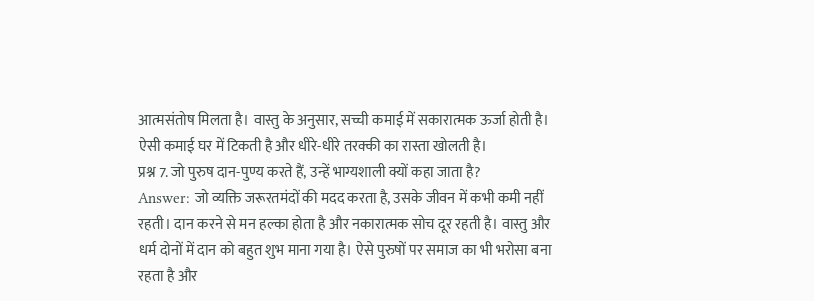आत्मसंतोष मिलता है। वास्तु के अनुसार, सच्ची कमाई में सकारात्मक ऊर्जा होती है। ऐसी कमाई घर में टिकती है और धीरे-धीरे तरक्की का रास्ता खोलती है।
प्रश्न 7. जो पुरुष दान-पुण्य करते हैं, उन्हें भाग्यशाली क्यों कहा जाता है?
Answer: जो व्यक्ति जरूरतमंदों की मदद करता है, उसके जीवन में कभी कमी नहीं रहती। दान करने से मन हल्का होता है और नकारात्मक सोच दूर रहती है। वास्तु और धर्म दोनों में दान को बहुत शुभ माना गया है। ऐसे पुरुषों पर समाज का भी भरोसा बना रहता है और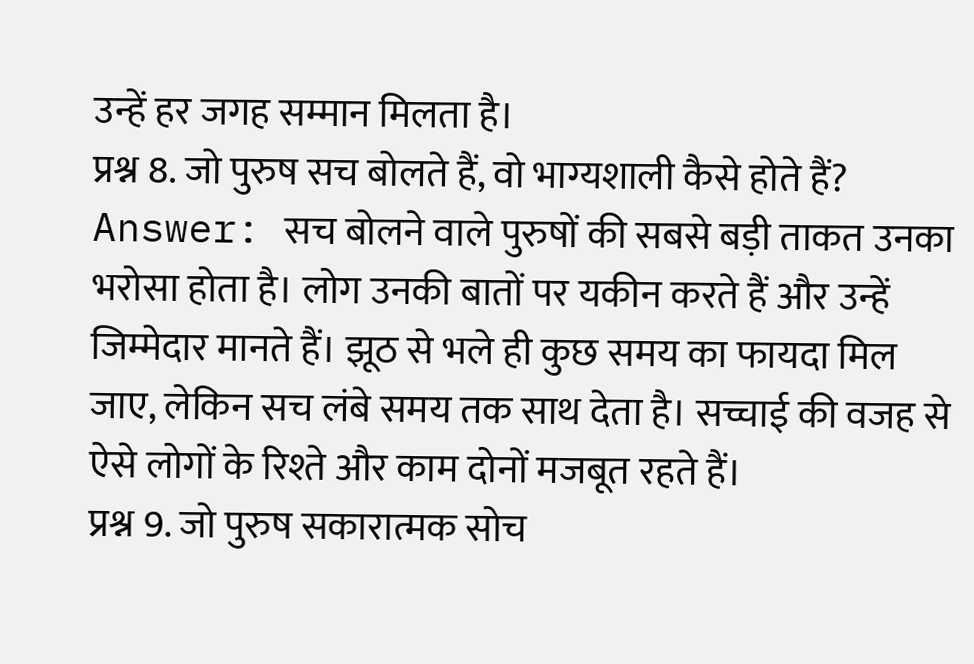उन्हें हर जगह सम्मान मिलता है।
प्रश्न 8. जो पुरुष सच बोलते हैं, वो भाग्यशाली कैसे होते हैं?
Answer: सच बोलने वाले पुरुषों की सबसे बड़ी ताकत उनका भरोसा होता है। लोग उनकी बातों पर यकीन करते हैं और उन्हें जिम्मेदार मानते हैं। झूठ से भले ही कुछ समय का फायदा मिल जाए, लेकिन सच लंबे समय तक साथ देता है। सच्चाई की वजह से ऐसे लोगों के रिश्ते और काम दोनों मजबूत रहते हैं।
प्रश्न 9. जो पुरुष सकारात्मक सोच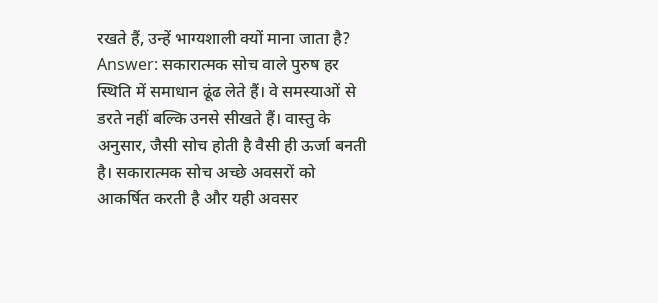रखते हैं, उन्हें भाग्यशाली क्यों माना जाता है?
Answer: सकारात्मक सोच वाले पुरुष हर स्थिति में समाधान ढूंढ लेते हैं। वे समस्याओं से डरते नहीं बल्कि उनसे सीखते हैं। वास्तु के अनुसार, जैसी सोच होती है वैसी ही ऊर्जा बनती है। सकारात्मक सोच अच्छे अवसरों को आकर्षित करती है और यही अवसर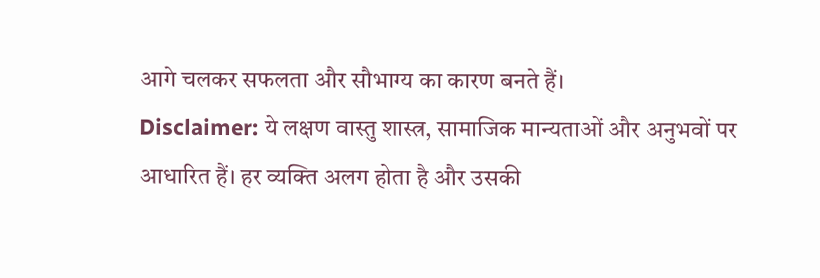आगे चलकर सफलता और सौभाग्य का कारण बनते हैं।
Disclaimer: ये लक्षण वास्तु शास्त्र, सामाजिक मान्यताओं और अनुभवों पर आधारित हैं। हर व्यक्ति अलग होता है और उसकी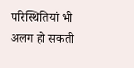परिस्थितियां भी अलग हो सकती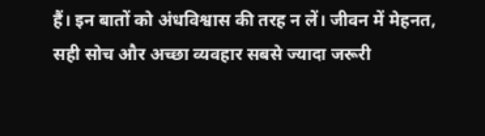हैं। इन बातों को अंधविश्वास की तरह न लें। जीवन में मेहनत, सही सोच और अच्छा व्यवहार सबसे ज्यादा जरूरी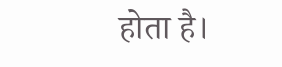होता है।